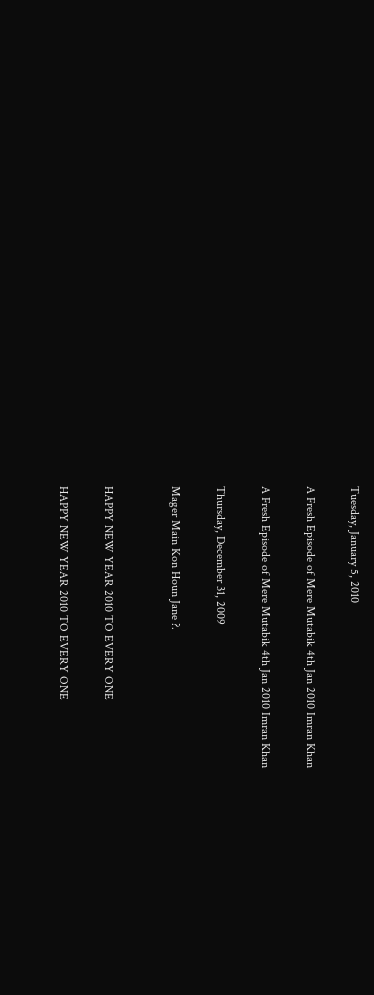Tuesday, January 5, 2010

A Fresh Episode of Mere Mutabik 4th Jan 2010 Imran Khan

A Fresh Episode of Mere Mutabik 4th Jan 2010 Imran Khan

Thursday, December 31, 2009

Mager Main Kon Houn Jane ?.


HAPPY NEW YEAR 2010 TO EVERY ONE

HAPPY NEW YEAR 2010 TO EVERY ONE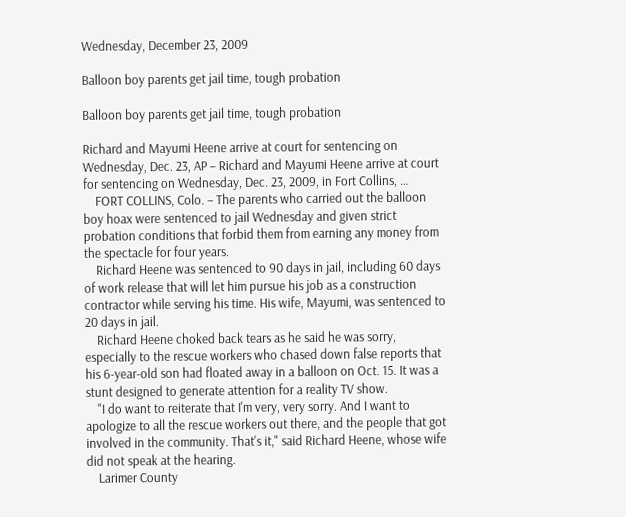Wednesday, December 23, 2009

Balloon boy parents get jail time, tough probation

Balloon boy parents get jail time, tough probation

Richard and Mayumi Heene arrive at court for sentencing on Wednesday, Dec. 23, AP – Richard and Mayumi Heene arrive at court for sentencing on Wednesday, Dec. 23, 2009, in Fort Collins, …
    FORT COLLINS, Colo. – The parents who carried out the balloon boy hoax were sentenced to jail Wednesday and given strict probation conditions that forbid them from earning any money from the spectacle for four years.
    Richard Heene was sentenced to 90 days in jail, including 60 days of work release that will let him pursue his job as a construction contractor while serving his time. His wife, Mayumi, was sentenced to 20 days in jail.
    Richard Heene choked back tears as he said he was sorry, especially to the rescue workers who chased down false reports that his 6-year-old son had floated away in a balloon on Oct. 15. It was a stunt designed to generate attention for a reality TV show.
    "I do want to reiterate that I'm very, very sorry. And I want to apologize to all the rescue workers out there, and the people that got involved in the community. That's it," said Richard Heene, whose wife did not speak at the hearing.
    Larimer County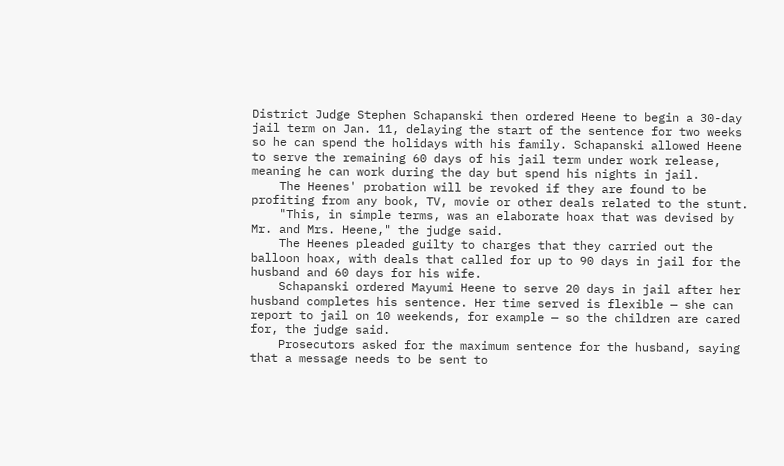District Judge Stephen Schapanski then ordered Heene to begin a 30-day jail term on Jan. 11, delaying the start of the sentence for two weeks so he can spend the holidays with his family. Schapanski allowed Heene to serve the remaining 60 days of his jail term under work release, meaning he can work during the day but spend his nights in jail.
    The Heenes' probation will be revoked if they are found to be profiting from any book, TV, movie or other deals related to the stunt.
    "This, in simple terms, was an elaborate hoax that was devised by Mr. and Mrs. Heene," the judge said.
    The Heenes pleaded guilty to charges that they carried out the balloon hoax, with deals that called for up to 90 days in jail for the husband and 60 days for his wife.
    Schapanski ordered Mayumi Heene to serve 20 days in jail after her husband completes his sentence. Her time served is flexible — she can report to jail on 10 weekends, for example — so the children are cared for, the judge said.
    Prosecutors asked for the maximum sentence for the husband, saying that a message needs to be sent to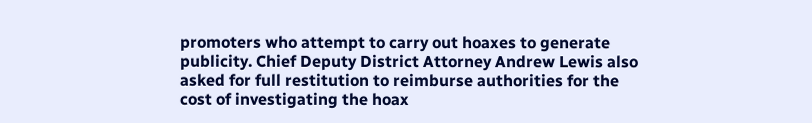promoters who attempt to carry out hoaxes to generate publicity. Chief Deputy District Attorney Andrew Lewis also asked for full restitution to reimburse authorities for the cost of investigating the hoax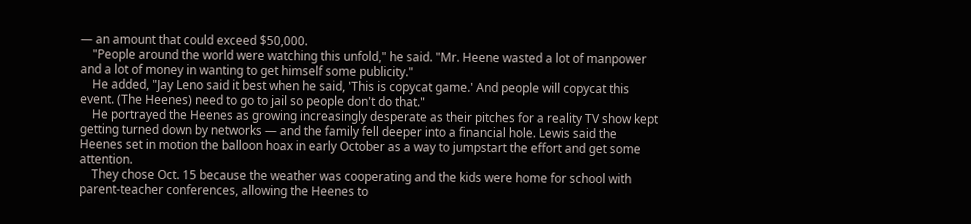— an amount that could exceed $50,000.
    "People around the world were watching this unfold," he said. "Mr. Heene wasted a lot of manpower and a lot of money in wanting to get himself some publicity."
    He added, "Jay Leno said it best when he said, 'This is copycat game.' And people will copycat this event. (The Heenes) need to go to jail so people don't do that."
    He portrayed the Heenes as growing increasingly desperate as their pitches for a reality TV show kept getting turned down by networks — and the family fell deeper into a financial hole. Lewis said the Heenes set in motion the balloon hoax in early October as a way to jumpstart the effort and get some attention.
    They chose Oct. 15 because the weather was cooperating and the kids were home for school with parent-teacher conferences, allowing the Heenes to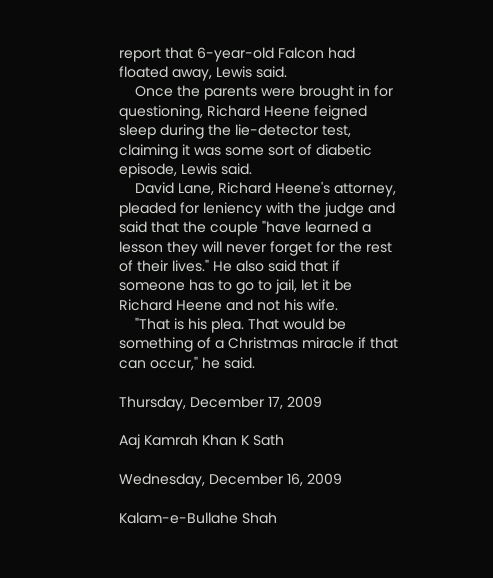report that 6-year-old Falcon had floated away, Lewis said.
    Once the parents were brought in for questioning, Richard Heene feigned sleep during the lie-detector test, claiming it was some sort of diabetic episode, Lewis said.
    David Lane, Richard Heene's attorney, pleaded for leniency with the judge and said that the couple "have learned a lesson they will never forget for the rest of their lives." He also said that if someone has to go to jail, let it be Richard Heene and not his wife.
    "That is his plea. That would be something of a Christmas miracle if that can occur," he said.

Thursday, December 17, 2009

Aaj Kamrah Khan K Sath

Wednesday, December 16, 2009

Kalam-e-Bullahe Shah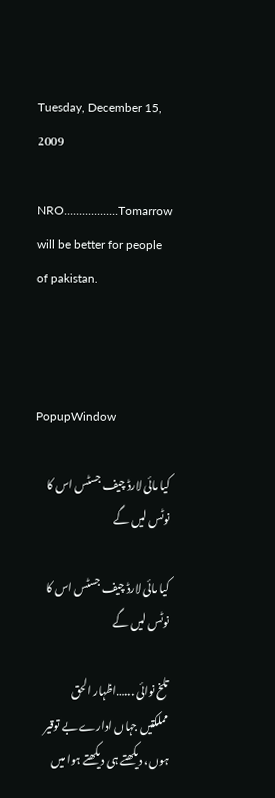Tuesday, December 15, 2009

NRO..................Tomarrow will be better for people of pakistan.



PopupWindow

کیا مائی لارڈ چیف جسٹس اس کا نوٹس لیں گے

کیا مائی لارڈ چیف جسٹس اس کا نوٹس لیں گے

تلخ نوائی ...…اظہار الحق
مملکتیں جہاں ادارے بے توقیر ہوں، دیکھتے ہی دیکھتے ہوا میں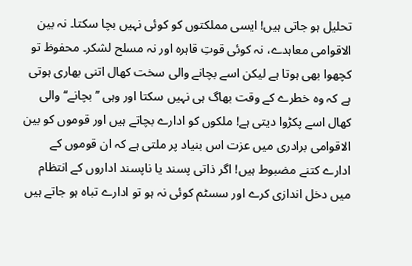تحلیل ہو جاتی ہیں! ایسی مملکتوں کو کوئی نہیں بچا سکتا۔ نہ بین الاقوامی معاہدے، نہ کوئی قوتِ قاہرہ اور نہ مسلح لشکر۔ محفوظ تو کچھوا بھی ہوتا ہے لیکن اسے بچانے والی سخت کھال اتنی بھاری ہوتی ہے کہ وہ خطرے کے وقت بھاگ ہی نہیں سکتا اور وہی ’’بچانے‘‘ والی کھال اسے پکڑوا دیتی ہے! ملکوں کو ادارے بچاتے ہیں اور قوموں کو بین الاقوامی برادری میں عزت اس بنیاد پر ملتی ہے کہ ان قوموں کے ادارے کتنے مضبوط ہیں! اگر ذاتی پسند یا ناپسند اداروں کے انتظام میں دخل اندازی کرے اور سسٹم کوئی نہ ہو تو ادارے تباہ ہو جاتے ہیں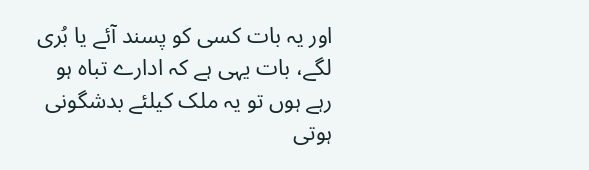اور یہ بات کسی کو پسند آئے یا بُری لگے، بات یہی ہے کہ ادارے تباہ ہو رہے ہوں تو یہ ملک کیلئے بدشگونی ہوتی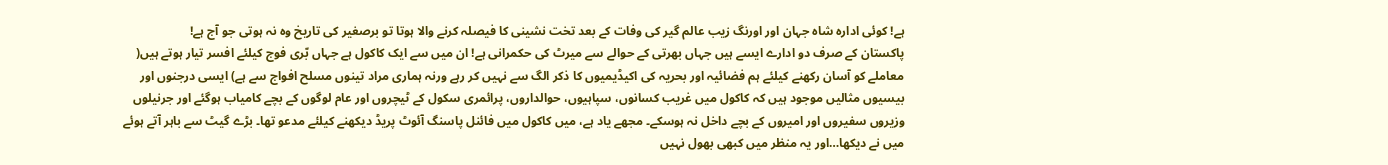ہے! کوئی ادارہ شاہ جہان اور اورنگ زیب عالم گیر کی وفات کے بعد تخت نشینی کا فیصلہ کرنے والا ہوتا تو برصغیر کی تاریخ وہ نہ ہوتی جو آج ہے!
پاکستان کے صرف دو ادارے ایسے ہیں جہاں بھرتی کے حوالے سے میرٹ کی حکمرانی ہے! ان میں سے ایک کاکول ہے جہاں بّری فوج کیلئے افسر تیار ہوتے ہیں( معاملے کو آسان رکھنے کیلئے ہم فضائیہ اور بحریہ کی اکیڈیمیوں کا ذکر الگ سے نہیں کر رہے ورنہ ہماری مراد تینوں مسلح افواج سے ہے) ایسی درجنوں اور بیسیوں مثالیں موجود ہیں کہ کاکول میں غریب کسانوں، سپاہیوں، حوالداروں، پرائمری سکول کے ٹیچروں اور عام لوگوں کے بچے کامیاب ہوگئے اور جرنیلوں وزیروں سفیروں اور امیروں کے بچے داخل نہ ہوسکے۔ مجھے یاد ہے، میں کاکول میں فائنل پاسنگ آئوٹ پریڈ دیکھنے کیلئے مدعو تھا۔ بڑے گیٹ سے باہر آتے ہوئے میں نے دیکھا…اور یہ منظر میں کبھی بھول نہیں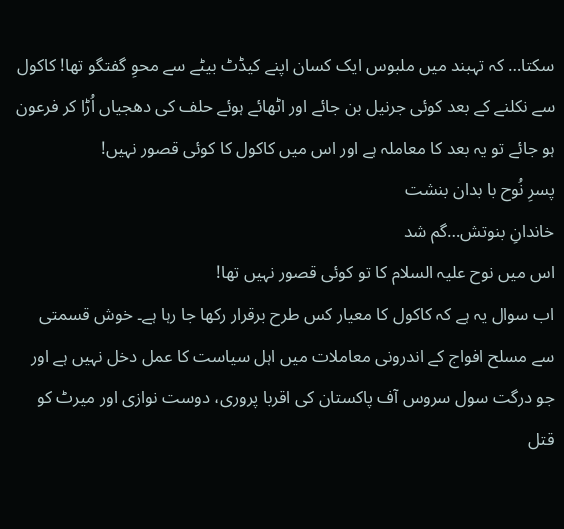سکتا… کہ تہبند میں ملبوس ایک کسان اپنے کیڈٹ بیٹے سے محوِ گفتگو تھا! کاکول سے نکلنے کے بعد کوئی جرنیل بن جائے اور اٹھائے ہوئے حلف کی دھجیاں اُڑا کر فرعون ہو جائے تو یہ بعد کا معاملہ ہے اور اس میں کاکول کا کوئی قصور نہیں!
پسرِ نُوح با بدان بنشت
خاندانِ بنوتش…گم شد
اس میں نوح علیہ السلام کا تو کوئی قصور نہیں تھا!
اب سوال یہ ہے کہ کاکول کا معیار کس طرح برقرار رکھا جا رہا ہے۔ خوش قسمتی سے مسلح افواج کے اندرونی معاملات میں اہل سیاست کا عمل دخل نہیں ہے اور جو درگت سول سروس آف پاکستان کی اقربا پروری، دوست نوازی اور میرٹ کو قتل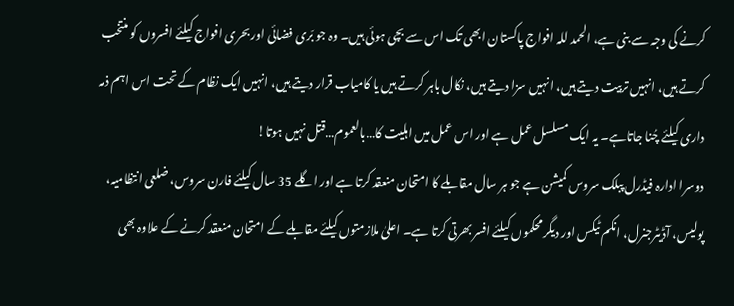کرنے کی وجہ سے بنی ہے، الحمد للہ افواج پاکستان ابھی تک اس سے بچی ہوئی ہیں۔ وہ جو بّری فضائی اور بحری افواج کیلئے افسروں کو منتخب کرتے ہیں، انہیں تربیت دیتے ہیں، انہیں سزا دیتے ہیں، نکال باہر کرتے ہیں یا کامیاب قرار دیتے ہیں، انہیں ایک نظام کے تحت اس اہم ذمہ داری کیلئے چُنا جاتاہے۔ یہ ایک مسلسل عمل ہے اور اس عمل میں اہلیت کا…بالعموم…قتل نہیں ہوتا!
دوسرا ادارہ فیڈرل پبلک سروس کمیشن ہے جو ہر سال مقابلے کا امتحان منعقد کرتا ہے اور اگلے 35 سال کیلئے فارن سروس، ضلعی انتظامیہ، پولیس، آڈیٹرجنرل، انکم ٹیکس اور دیگر محکموں کیلئے افسر بھرتی کرتا ہے۔ اعلیٰ ملازمتوں کیلئے مقابلے کے امتحان منعقد کرنے کے علاوہ بھی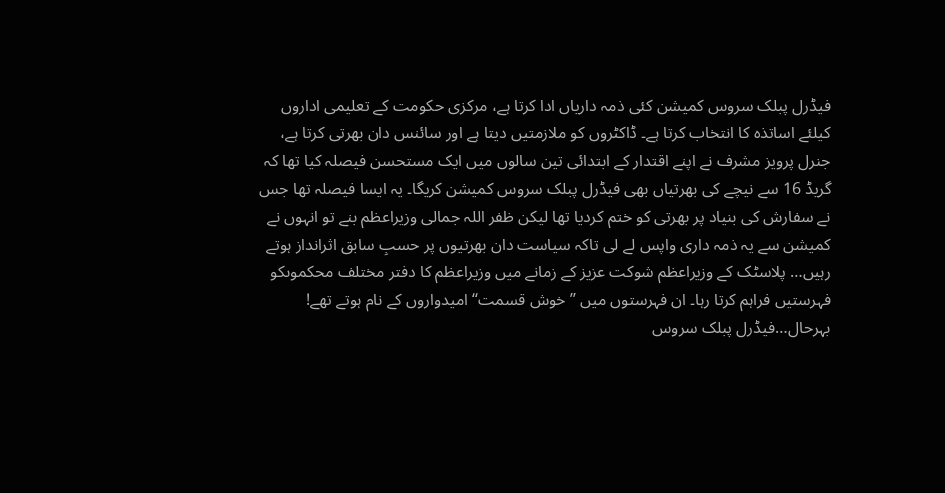فیڈرل پبلک سروس کمیشن کئی ذمہ داریاں ادا کرتا ہے، مرکزی حکومت کے تعلیمی اداروں کیلئے اساتذہ کا انتخاب کرتا ہے۔ ڈاکٹروں کو ملازمتیں دیتا ہے اور سائنس دان بھرتی کرتا ہے، جنرل پرویز مشرف نے اپنے اقتدار کے ابتدائی تین سالوں میں ایک مستحسن فیصلہ کیا تھا کہ گریڈ 16 سے نیچے کی بھرتیاں بھی فیڈرل پبلک سروس کمیشن کریگا۔ یہ ایسا فیصلہ تھا جس نے سفارش کی بنیاد پر بھرتی کو ختم کردیا تھا لیکن ظفر اللہ جمالی وزیراعظم بنے تو انہوں نے کمیشن سے یہ ذمہ داری واپس لے لی تاکہ سیاست دان بھرتیوں پر حسبِ سابق اثرانداز ہوتے رہیں… پلاسٹک کے وزیراعظم شوکت عزیز کے زمانے میں وزیراعظم کا دفتر مختلف محکموںکو فہرستیں فراہم کرتا رہا۔ ان فہرستوں میں ’’خوش قسمت‘‘ امیدواروں کے نام ہوتے تھے!
بہرحال…فیڈرل پبلک سروس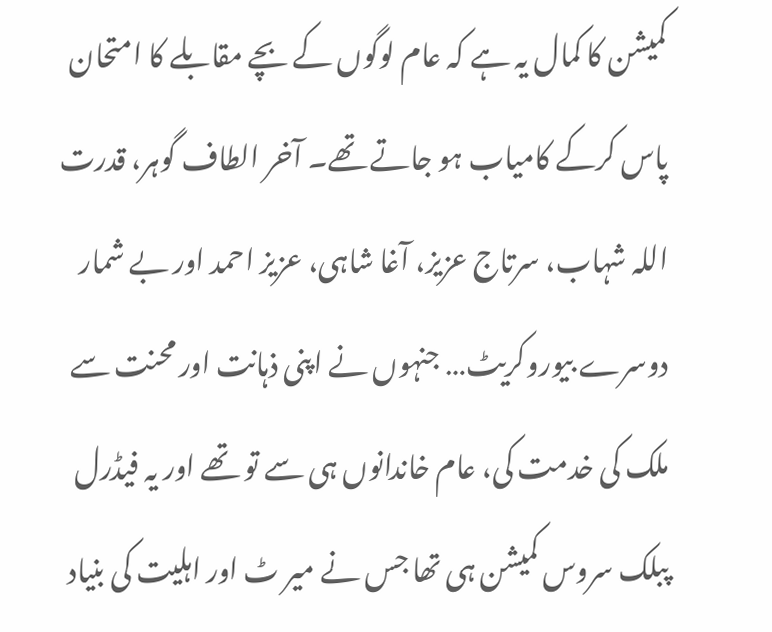کمیشن کا کمال یہ ہے کہ عام لوگوں کے بچے مقابلے کا امتحان پاس کرکے کامیاب ہو جاتے تھے۔ آخر الطاف گوہر، قدرت اللہ شہاب، سرتاج عزیز، آغا شاہی، عزیز احمد اور بے شمار دوسرے بیوروکریٹ… جنہوں نے اپنی ذہانت اور محنت سے ملک کی خدمت کی، عام خاندانوں ہی سے تو تھے اور یہ فیڈرل پبلک سروس کمیشن ہی تھا جس نے میر ٹ اور اہلیت کی بنیاد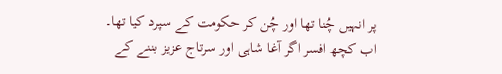پر انہیں چُنا تھا اور چُن کر حکومت کے سپرد کیا تھا۔ اب کچھ افسر اگر آغا شاہی اور سرتاج عزیز بننے کے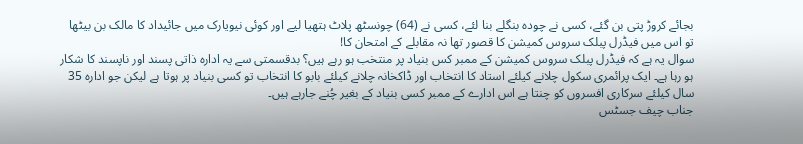بجائے کروڑ پتی بن گئے، کسی نے چودہ بنگلے بنا لئے، کسی نے (64) چونسٹھ پلاٹ ہتھیا لیے اور کوئی نیویارک میں جائیداد کا مالک بن بیٹھا تو اس میں فیڈرل پبلک سروس کمیشن کا قصور تھا نہ مقابلے کے امتحان کا!
سوال یہ ہے کہ فیڈرل پبلک سروس کمیشن کے ممبر کس بنیاد پر منتخب ہو رہے ہیں؟ بدقسمتی سے یہ ادارہ ذاتی پسند اور ناپسند کا شکار ہو رہا ہے۔ ایک پرائمری سکول چلانے کیلئے استاد کا انتخاب اور ڈاکخانہ چلانے کیلئے بابو کا انتخاب تو کسی بنیاد پر ہوتا ہے لیکن جو ادارہ 35 سال کیلئے سرکاری افسروں کو چنتا ہے اس ادارے کے ممبر کسی بنیاد کے بغیر چُنے جارہے ہیں۔
جناب چیف جسٹس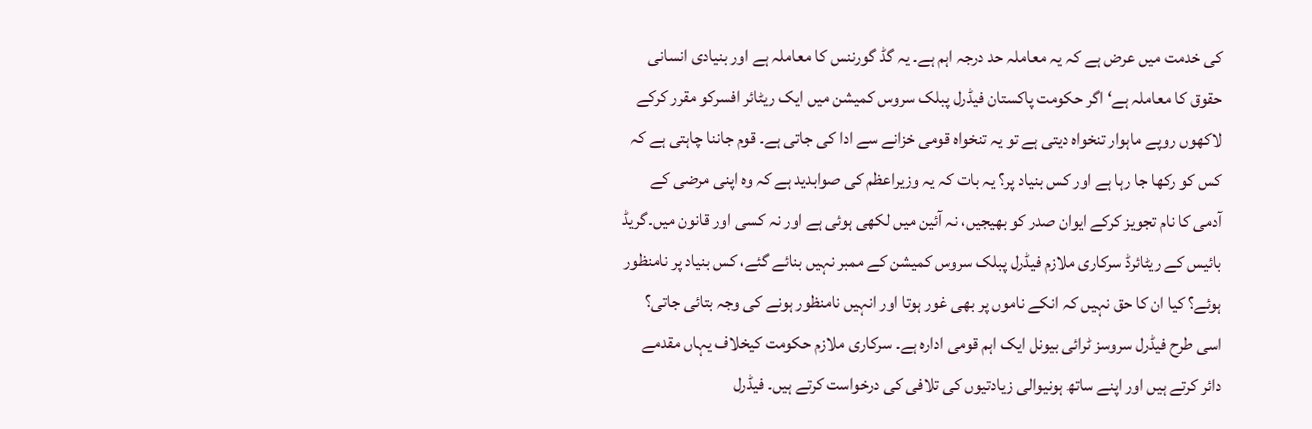کی خدمت میں عرض ہے کہ یہ معاملہ حد درجہ اہم ہے۔ یہ گڈ گورننس کا معاملہ ہے اور بنیادی انسانی حقوق کا معاملہ ہے‘ اگر حکومت پاکستان فیڈرل پبلک سروس کمیشن میں ایک ریٹائر افسرکو مقرر کرکے لاکھوں روپے ماہوار تنخواہ دیتی ہے تو یہ تنخواہ قومی خزانے سے ادا کی جاتی ہے۔ قوم جاننا چاہتی ہے کہ کس کو رکھا جا رہا ہے اور کس بنیاد پر؟ یہ بات کہ یہ وزیراعظم کی صوابدید ہے کہ وہ اپنی مرضی کے آدمی کا نام تجویز کرکے ایوان صدر کو بھیجیں، نہ آئین میں لکھی ہوئی ہے اور نہ کسی اور قانون میں۔گریڈ بائیس کے ریٹائرڈ سرکاری ملازم فیڈرل پبلک سروس کمیشن کے ممبر نہیں بنائے گئے، کس بنیاد پر نامنظور ہوئے؟ کیا ان کا حق نہیں کہ انکے ناموں پر بھی غور ہوتا اور انہیں نامنظور ہونے کی وجہ بتائی جاتی؟
اسی طرح فیڈرل سروسز ٹرائی بیونل ایک اہم قومی ادارہ ہے۔ سرکاری ملازم حکومت کیخلاف یہاں مقدمے دائر کرتے ہیں اور اپنے ساتھ ہونیوالی زیادتیوں کی تلافی کی درخواست کرتے ہیں۔ فیڈرل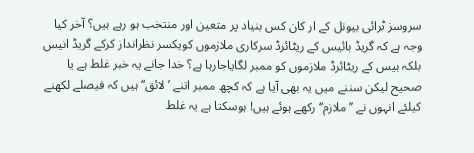سروسز ٹرائی بیونل کے ار کان کس بنیاد پر متعین اور منتخب ہو رہے ہیں؟ آخر کیا وجہ ہے کہ گریڈ بائیس کے ریٹائرڈ سرکاری ملازموں کویکسر نظرانداز کرکے گریڈ انیس بلکہ بیس کے ریٹائرڈ ملازموں کو ممبر لگایاجارہا ہے؟ خدا جانے یہ خبر غلط ہے یا صحیح لیکن سننے میں یہ بھی آیا ہے کہ کچھ ممبر اتنے ’لائق‘‘ ہیں کہ فیصلے لکھنے کیلئے انہوں نے ’’ملازم‘‘ رکھے ہوئے ہیں! ہوسکتا ہے یہ غلط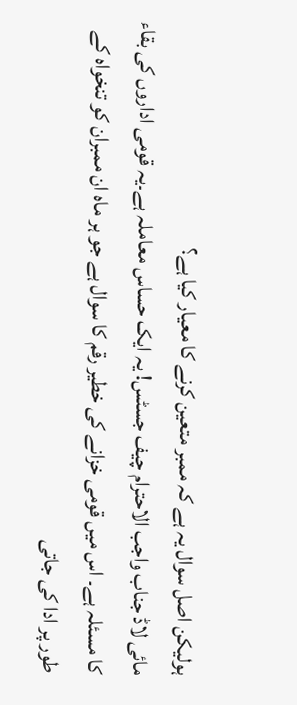ہولیکن اصل سوال یہ ہے کہ ممبر متعین کرنے کا معیار کیا ہے؟
مائی لاڈ جناب واجب الاحترام چیف جسٹس! یہ ایک حساس معاملہ ہے۔یہ قومی اداروں کی بقاء کا مسئلہ ہے۔ اس میں قومی خزانے کی خطیر رقم کا سوال ہے جو ہر ماہ ان ممبران کو تنخواہ کے طور پر ادا کی جاتی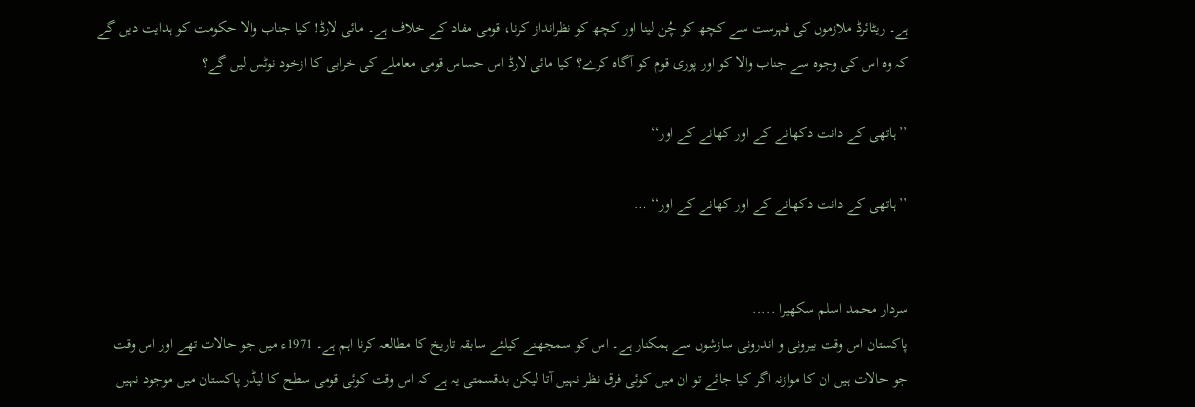ہے۔ ریٹائرڈ ملازموں کی فہرست سے کچھ کو چُن لینا اور کچھ کو نظرانداز کرنا، قومی مفاد کے خلاف ہے۔ مائی لارڈ! کیا جناب والا حکومت کو ہدایت دیں گے کہ وہ اس کی وجوہ سے جناب والا کو اور پوری قوم کو آگاہ کرے؟ کیا مائی لارڈ اس حساس قومی معاملے کی خرابی کا ازخود نوٹس لیں گے؟

’’ہاتھی کے دانت دکھانے کے اور کھانے کے اور‘‘

’’ہاتھی کے دانت دکھانے کے اور کھانے کے اور‘‘ …


سردار محمد اسلم سکھیرا .....
پاکستان اس وقت بیرونی و اندرونی سازشوں سے ہمکنار ہے۔ اس کو سمجھنے کیلئے سابقہ تاریخ کا مطالعہ کرنا اہم ہے۔ 1971ء میں جو حالات تھے اور اس وقت جو حالات ہیں ان کا موازنہ اگر کیا جائے تو ان میں کوئی فرق نظر نہیں آتا لیکن بدقسمتی یہ ہے کہ اس وقت کوئی قومی سطح کا لیڈر پاکستان میں موجود نہیں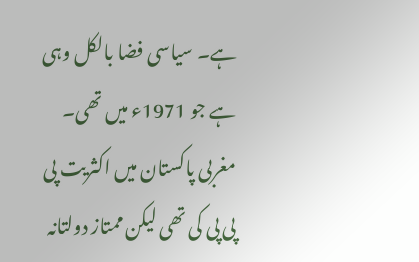ہے۔ سیاسی فضا بالکل وہی ہے جو 1971ء میں تھی۔
مغربی پاکستان میں اکثریت پی پی پی کی تھی لیکن ممتاز دولتانہ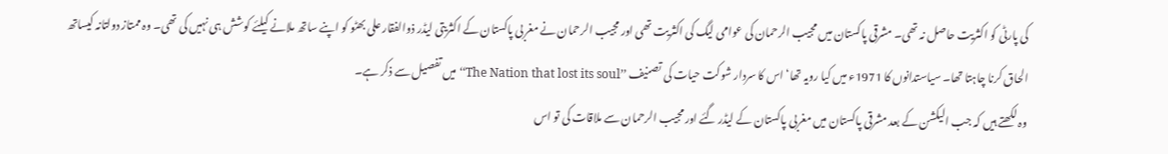کی پارٹی کو اکثریت حاصل نہ تھی۔ مشرقی پاکستان میں مجیب الرحمان کی عوامی لیگ کی اکثریت تھی اور مجیب الرحمان نے مغربی پاکستان کے اکثریتی لیڈر ذوالفقار علی بھٹو کو اپنے ساتھ ملانے کیلئے کوشش ہی نہیں کی تھی۔ وہ ممتاز دولتانہ کیساتھ الحاق کرنا چاہتا تھا۔ سیاستدانوں کا 1971ء میں کیا رویہ تھا‘ اس کا سردار شوکت حیات کی تصنیف ’’The Nation that lost its soul‘‘ میں تفصیل سے ذکر ہے۔
وہ لکھتے ہیں کہ جب الیکشن کے بعد مشرقی پاکستان میں مغربی پاکستان کے لیڈر گئے اور مجیب الرحمان سے ملاقات کی تو اس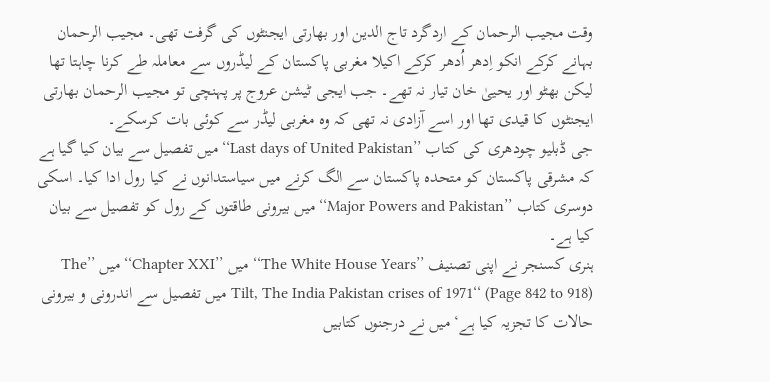وقت مجیب الرحمان کے اردگرد تاج الدین اور بھارتی ایجنٹوں کی گرفت تھی۔ مجیب الرحمان بہانے کرکے انکو اِدھر اُدھر کرکے اکیلا مغربی پاکستان کے لیڈروں سے معاملہ طے کرنا چاہتا تھا لیکن بھٹو اور یحییٰ خان تیار نہ تھے۔ جب ایجی ٹیشن عروج پر پہنچی تو مجیب الرحمان بھارتی ایجنٹوں کا قیدی تھا اور اسے آزادی نہ تھی کہ وہ مغربی لیڈر سے کوئی بات کرسکے۔
جی ڈبلیو چودھری کی کتاب ’’Last days of United Pakistan‘‘ میں تفصیل سے بیان کیا گیا ہے کہ مشرقی پاکستان کو متحدہ پاکستان سے الگ کرنے میں سیاستدانوں نے کیا رول ادا کیا۔ اسکی دوسری کتاب ’’Major Powers and Pakistan‘‘ میں بیرونی طاقتوں کے رول کو تفصیل سے بیان کیا ہے۔
ہنری کسنجر نے اپنی تصنیف ’’The White House Years‘‘ میں ’’Chapter XXI‘‘ میں ’’The Tilt, The India Pakistan crises of 1971‘‘ (Page 842 to 918) میں تفصیل سے اندرونی و بیرونی حالات کا تجزیہ کیا ہے‘ میں نے درجنوں کتابیں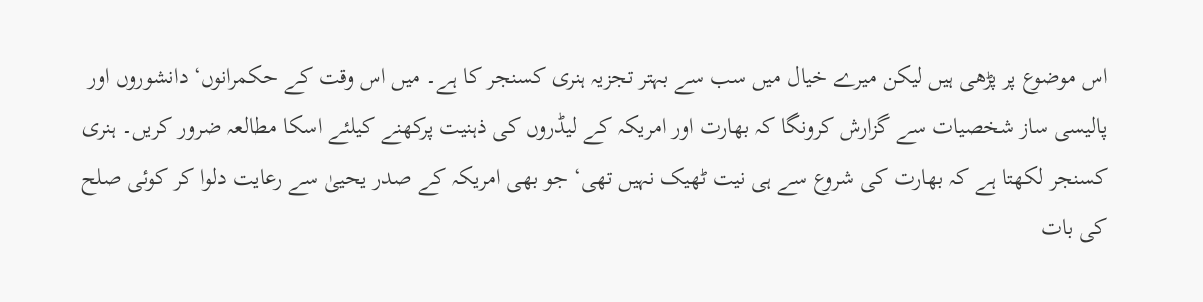اس موضوع پر پڑھی ہیں لیکن میرے خیال میں سب سے بہتر تجزیہ ہنری کسنجر کا ہے۔ میں اس وقت کے حکمرانوں‘ دانشوروں اور پالیسی ساز شخصیات سے گزارش کرونگا کہ بھارت اور امریکہ کے لیڈروں کی ذہنیت پرکھنے کیلئے اسکا مطالعہ ضرور کریں۔ ہنری کسنجر لکھتا ہے کہ بھارت کی شروع سے ہی نیت ٹھیک نہیں تھی‘ جو بھی امریکہ کے صدر یحییٰ سے رعایت دلوا کر کوئی صلح کی بات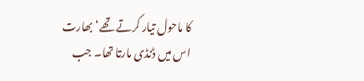کا ماحول تیار کرتے تھے‘ بھارت اس میں ڈنڈی مارتا تھا۔ جب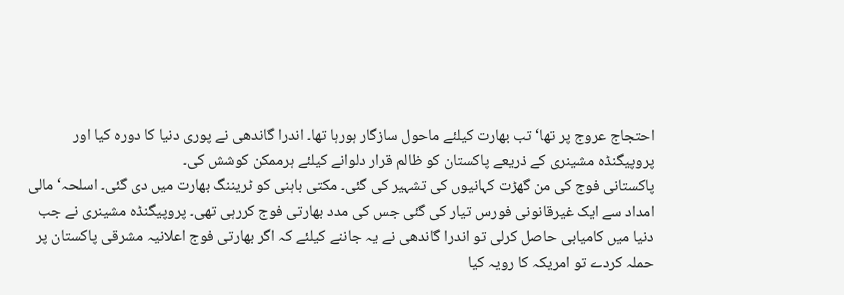احتجاج عروج پر تھا‘ تب بھارت کیلئے ماحول سازگار ہورہا تھا۔ اندرا گاندھی نے پوری دنیا کا دورہ کیا اور پروپیگنڈہ مشینری کے ذریعے پاکستان کو ظالم قرار دلوانے کیلئے ہرممکن کوشش کی۔
پاکستانی فوج کی من گھڑت کہانیوں کی تشہیر کی گئی۔ مکتی باہنی کو ٹریننگ بھارت میں دی گئی۔ اسلحہ‘ مالی امداد سے ایک غیرقانونی فورس تیار کی گئی جس کی مدد بھارتی فوج کررہی تھی۔ پروپیگنڈہ مشینری نے جب دنیا میں کامیابی حاصل کرلی تو اندرا گاندھی نے یہ جاننے کیلئے کہ اگر بھارتی فوج اعلانیہ مشرقی پاکستان پر حملہ کردے تو امریکہ کا رویہ کیا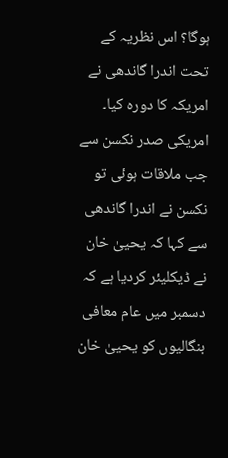ہوگا؟ اس نظریہ کے تحت اندرا گاندھی نے امریکہ کا دورہ کیا۔
امریکی صدر نکسن سے جب ملاقات ہوئی تو نکسن نے اندرا گاندھی سے کہا کہ یحییٰ خان نے ڈیکلیئر کردیا ہے کہ دسمبر میں عام معافی بنگالیوں کو یحییٰ خان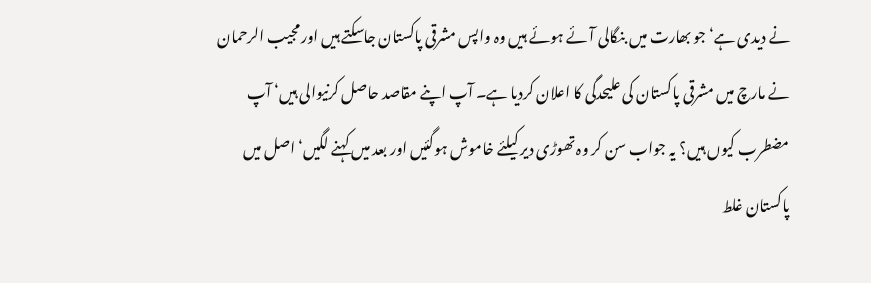نے دیدی ہے‘ جو بھارت میں بنگالی آئے ہوئے ہیں وہ واپس مشرقی پاکستان جاسکتے ہیں اور مجیب الرحمان نے مارچ میں مشرقی پاکستان کی علیحدگی کا اعلان کردیا ہے۔ آپ اپنے مقاصد حاصل کرنیوالی ہیں‘ آپ مضطرب کیوں ہیں؟ یہ جواب سن کر وہ تھوڑی دیر کیلئے خاموش ہوگئیں اور بعد میں کہنے لگیں‘ اصل میں پاکستان غلط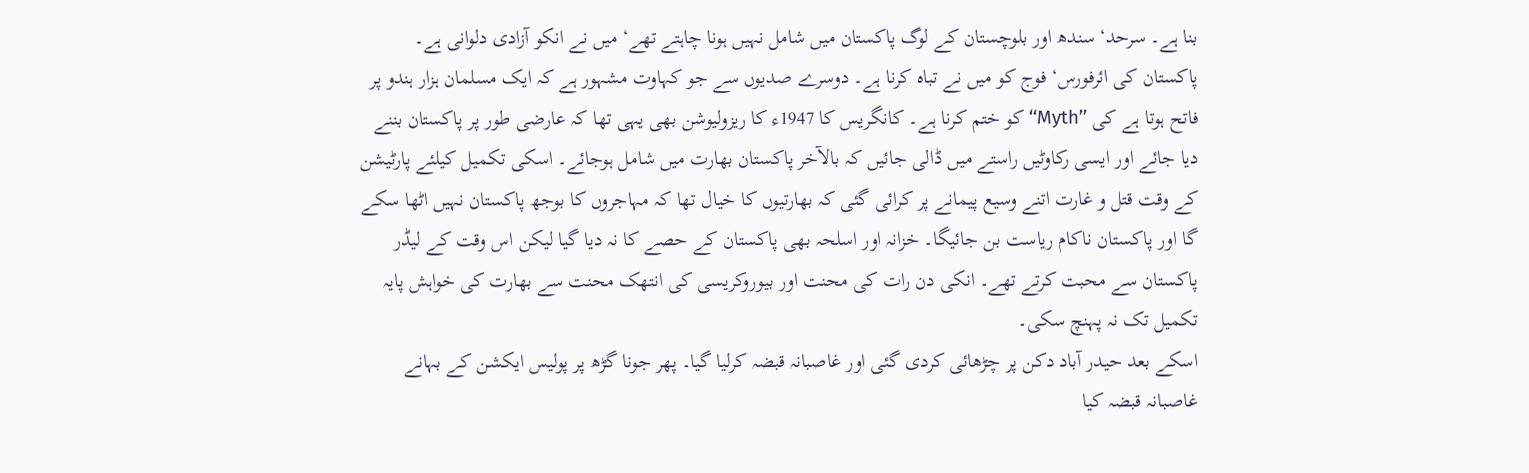بنا ہے۔ سرحد‘ سندھ اور بلوچستان کے لوگ پاکستان میں شامل نہیں ہونا چاہتے تھے‘ میں نے انکو آزادی دلوانی ہے۔
پاکستان کی ائرفورس‘ فوج کو میں نے تباہ کرنا ہے۔ دوسرے صدیوں سے جو کہاوت مشہور ہے کہ ایک مسلمان ہزار ہندو پر فاتح ہوتا ہے کی ’’Myth‘‘ کو ختم کرنا ہے۔ کانگریس کا 1947ء کا ریزولیوشن بھی یہی تھا کہ عارضی طور پر پاکستان بننے دیا جائے اور ایسی رکاوٹیں راستے میں ڈالی جائیں کہ بالآخر پاکستان بھارت میں شامل ہوجائے۔ اسکی تکمیل کیلئے پارٹیشن کے وقت قتل و غارت اتنے وسیع پیمانے پر کرائی گئی کہ بھارتیوں کا خیال تھا کہ مہاجروں کا بوجھ پاکستان نہیں اٹھا سکے گا اور پاکستان ناکام ریاست بن جائیگا۔ خزانہ اور اسلحہ بھی پاکستان کے حصے کا نہ دیا گیا لیکن اس وقت کے لیڈر پاکستان سے محبت کرتے تھے۔ انکی دن رات کی محنت اور بیوروکریسی کی انتھک محنت سے بھارت کی خواہش پایہ تکمیل تک نہ پہنچ سکی۔
اسکے بعد حیدر آباد دکن پر چڑھائی کردی گئی اور غاصبانہ قبضہ کرلیا گیا۔ پھر جونا گڑھ پر پولیس ایکشن کے بہانے غاصبانہ قبضہ کیا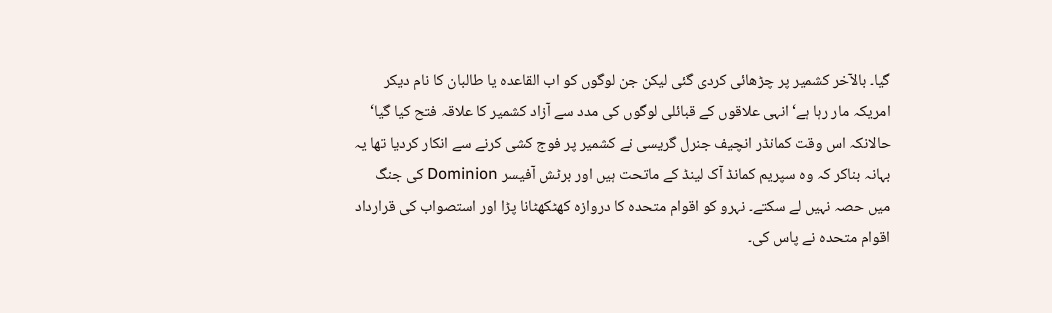گیا۔ بالآخر کشمیر پر چڑھائی کردی گئی لیکن جن لوگوں کو اب القاعدہ یا طالبان کا نام دیکر امریکہ مار رہا ہے‘ انہی علاقوں کے قبائلی لوگوں کی مدد سے آزاد کشمیر کا علاقہ فتح کیا گیا‘ حالانکہ اس وقت کمانڈر انچیف جنرل گریسی نے کشمیر پر فوج کشی کرنے سے انکار کردیا تھا یہ بہانہ بناکر کہ وہ سپریم کمانڈ آک لینڈ کے ماتحت ہیں اور برٹش آفیسر Dominion کی جنگ میں حصہ نہیں لے سکتے۔ نہرو کو اقوام متحدہ کا دروازہ کھٹکھٹانا پڑا اور استصواب کی قرارداد اقوام متحدہ نے پاس کی۔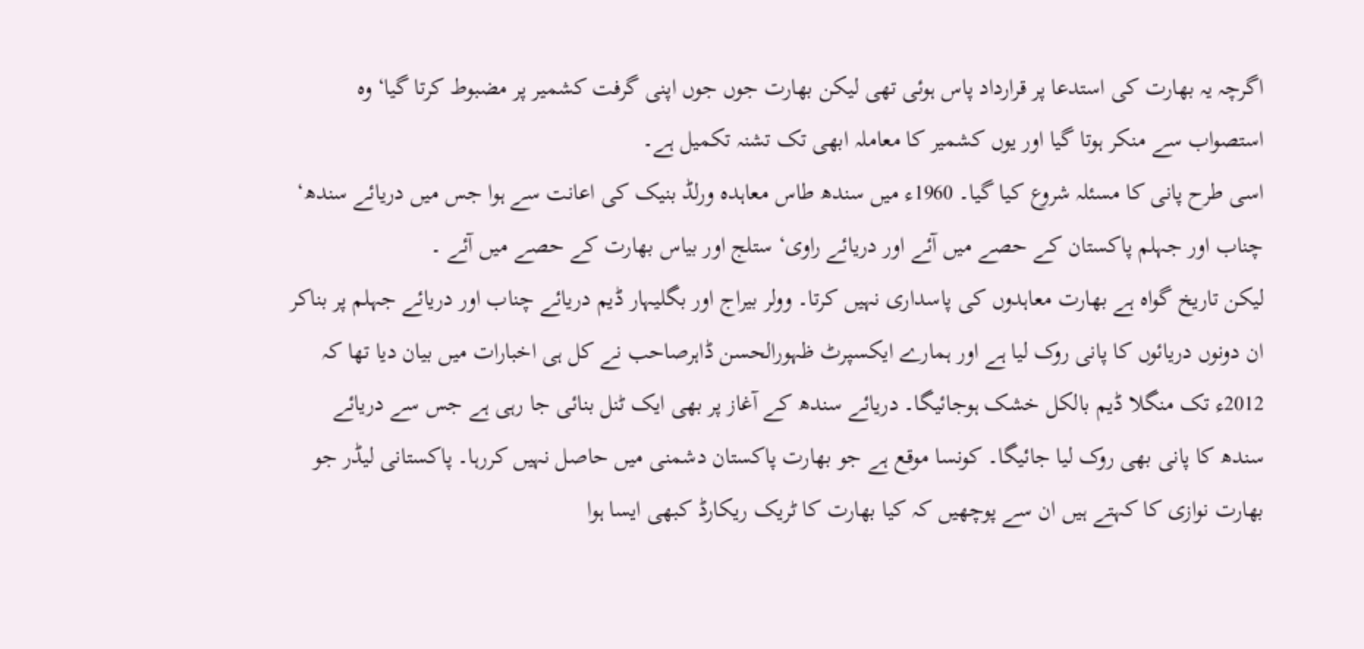اگرچہ یہ بھارت کی استدعا پر قرارداد پاس ہوئی تھی لیکن بھارت جوں جوں اپنی گرفت کشمیر پر مضبوط کرتا گیا‘ وہ استصواب سے منکر ہوتا گیا اور یوں کشمیر کا معاملہ ابھی تک تشنہ تکمیل ہے۔
اسی طرح پانی کا مسئلہ شروع کیا گیا۔ 1960ء میں سندھ طاس معاہدہ ورلڈ بنیک کی اعانت سے ہوا جس میں دریائے سندھ‘ چناب اور جہلم پاکستان کے حصے میں آئے اور دریائے راوی‘ ستلج اور بیاس بھارت کے حصے میں آئے ۔
لیکن تاریخ گواہ ہے بھارت معاہدوں کی پاسداری نہیں کرتا۔ وولر بیراج اور بگلیہار ڈیم دریائے چناب اور دریائے جہلم پر بناکر ان دونوں دریائوں کا پانی روک لیا ہے اور ہمارے ایکسپرٹ ظہورالحسن ڈاہرصاحب نے کل ہی اخبارات میں بیان دیا تھا کہ 2012ء تک منگلا ڈیم بالکل خشک ہوجائیگا۔ دریائے سندھ کے آغاز پر بھی ایک ٹنل بنائی جا رہی ہے جس سے دریائے سندھ کا پانی بھی روک لیا جائیگا۔ کونسا موقع ہے جو بھارت پاکستان دشمنی میں حاصل نہیں کررہا۔ پاکستانی لیڈر جو بھارت نوازی کا کہتے ہیں ان سے پوچھیں کہ کیا بھارت کا ٹریک ریکارڈ کبھی ایسا ہوا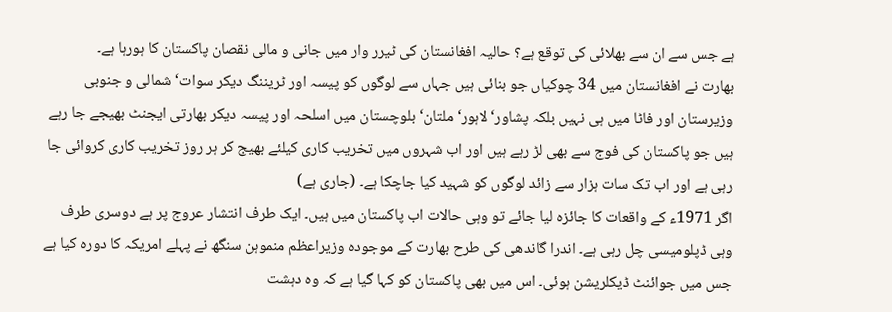ہے جس سے ان سے بھلائی کی توقع ہے؟ حالیہ افغانستان کی ٹیرر وار میں جانی و مالی نقصان پاکستان کا ہورہا ہے۔
بھارت نے افغانستان میں 34 چوکیاں جو بنائی ہیں جہاں سے لوگوں کو پیسہ اور ٹریننگ دیکر سوات‘ شمالی و جنوبی وزیرستان اور فاٹا میں ہی نہیں بلکہ پشاور‘ لاہور‘ ملتان‘ بلوچستان میں اسلحہ اور پیسہ دیکر بھارتی ایجنٹ بھیجے جا رہے ہیں جو پاکستان کی فوج سے بھی لڑ رہے ہیں اور اب شہروں میں تخریب کاری کیلئے بھیج کر ہر روز تخریب کاری کروائی جا رہی ہے اور اب تک سات ہزار سے زائد لوگوں کو شہید کیا جاچکا ہے۔ (جاری ہے)
اگر 1971ء کے واقعات کا جائزہ لیا جائے تو وہی حالات اب پاکستان میں ہیں۔ ایک طرف انتشار عروج پر ہے دوسری طرف وہی ڈپلومیسی چل رہی ہے۔ اندرا گاندھی کی طرح بھارت کے موجودہ وزیراعظم منموہن سنگھ نے پہلے امریکہ کا دورہ کیا ہے جس میں جوائنٹ ڈیکلریشن ہوئی۔ اس میں بھی پاکستان کو کہا گیا ہے کہ وہ دہشت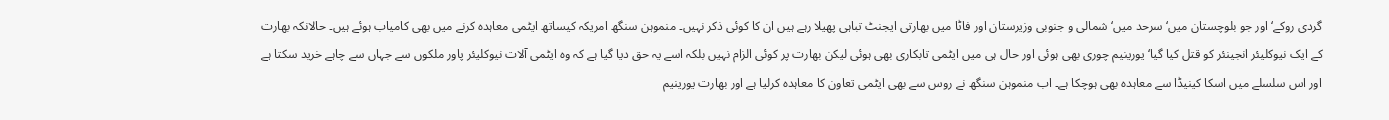گردی روکے‘ اور جو بلوچستان میں‘ سرحد میں‘ شمالی و جنوبی وزیرستان اور فاٹا میں بھارتی ایجنٹ تباہی پھیلا رہے ہیں ان کا کوئی ذکر نہیں۔ منموہن سنگھ امریکہ کیساتھ ایٹمی معاہدہ کرنے میں بھی کامیاب ہوئے ہیں۔ حالانکہ بھارت کے ایک نیوکلیئر انجینئر کو قتل کیا گیا‘ یورینیم چوری بھی ہوئی اور حال ہی میں ایٹمی تابکاری بھی ہوئی لیکن بھارت پر کوئی الزام نہیں بلکہ اسے یہ حق دیا گیا ہے کہ وہ ایٹمی آلات نیوکلیئر پاور ملکوں سے جہاں سے چاہے خرید سکتا ہے اور اس سلسلے میں اسکا کینیڈا سے معاہدہ بھی ہوچکا ہے۔ اب منموہن سنگھ نے روس سے بھی ایٹمی تعاون کا معاہدہ کرلیا ہے اور بھارت یورینیم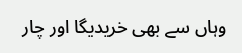وہاں سے بھی خریدیگا اور چار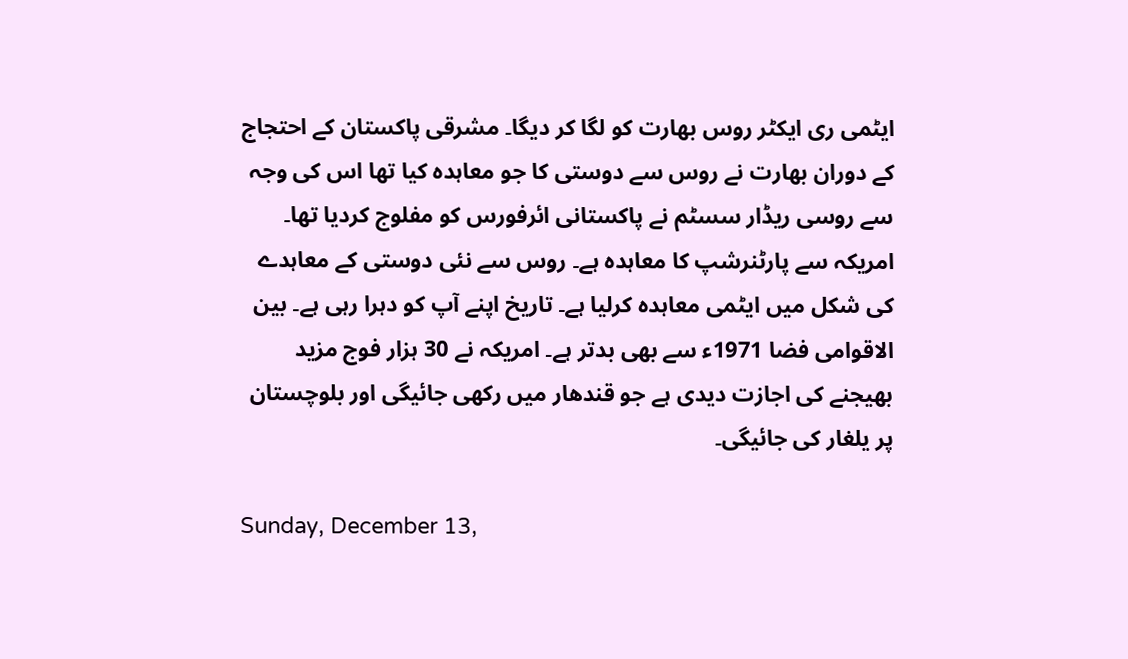ایٹمی ری ایکٹر روس بھارت کو لگا کر دیگا۔ مشرقی پاکستان کے احتجاج کے دوران بھارت نے روس سے دوستی کا جو معاہدہ کیا تھا اس کی وجہ سے روسی ریڈار سسٹم نے پاکستانی ائرفورس کو مفلوج کردیا تھا۔ امریکہ سے پارٹنرشپ کا معاہدہ ہے۔ روس سے نئی دوستی کے معاہدے کی شکل میں ایٹمی معاہدہ کرلیا ہے۔ تاریخ اپنے آپ کو دہرا رہی ہے۔ بین الاقوامی فضا 1971ء سے بھی بدتر ہے۔ امریکہ نے 30 ہزار فوج مزید بھیجنے کی اجازت دیدی ہے جو قندھار میں رکھی جائیگی اور بلوچستان پر یلغار کی جائیگی۔

Sunday, December 13,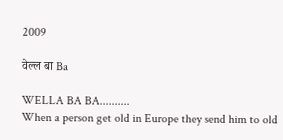2009

वेल्ल बा Ba

WELLA BA BA..........
When a person get old in Europe they send him to old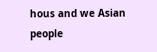hous and we Asian people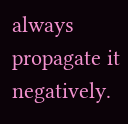always propagate it negatively.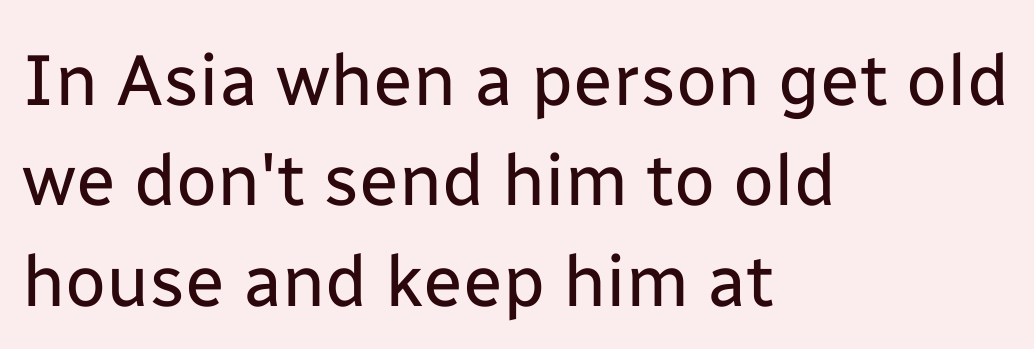In Asia when a person get old we don't send him to old house and keep him at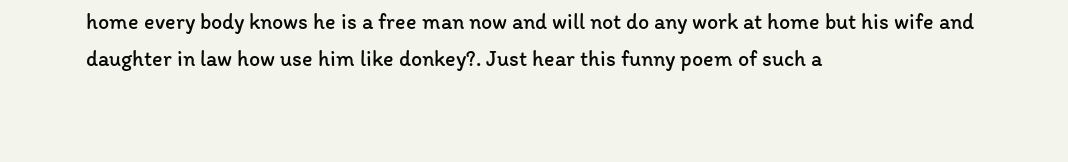home every body knows he is a free man now and will not do any work at home but his wife and daughter in law how use him like donkey?. Just hear this funny poem of such a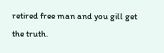retired free man and you gill get the truth.